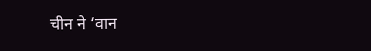चीन ने ‘वान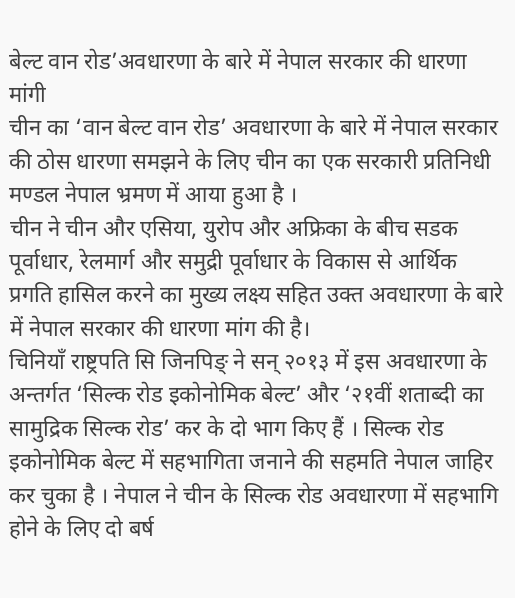बेल्ट वान रोड’अवधारणा के बारे में नेपाल सरकार की धारणा मांगी
चीन का ‘वान बेल्ट वान रोड’ अवधारणा के बारे में नेपाल सरकार की ठोस धारणा समझने के लिए चीन का एक सरकारी प्रतिनिधी मण्डल नेपाल भ्रमण में आया हुआ है ।
चीन ने चीन और एसिया, युरोप और अफ्रिका के बीच सडक पूर्वाधार, रेलमार्ग और समुद्री पूर्वाधार के विकास से आर्थिक प्रगति हासिल करने का मुख्य लक्ष्य सहित उक्त अवधारणा के बारे में नेपाल सरकार की धारणा मांग की है।
चिनियाँ राष्ट्रपति सि जिनपिङ् ने सन् २०१३ में इस अवधारणा के अन्तर्गत ‘सिल्क रोड इकोनोमिक बेल्ट’ और ‘२१वीं शताब्दी का सामुद्रिक सिल्क रोड’ कर के दो भाग किए हैं । सिल्क रोड इकोनोमिक बेल्ट में सहभागिता जनाने की सहमति नेपाल जाहिर कर चुका है । नेपाल ने चीन के सिल्क रोड अवधारणा में सहभागि होने के लिए दो बर्ष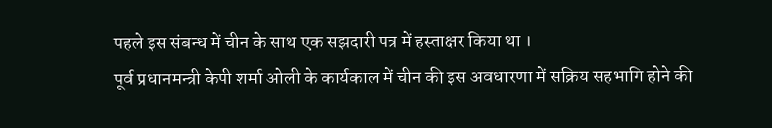पहले इस संबन्ध में चीन के साथ एक सझदारी पत्र में हस्ताक्षर किया था ।
पूर्व प्रधानमन्त्री केपी शर्मा ओली के कार्यकाल में चीन की इस अवधारणा में सक्रिय सहभागि होने की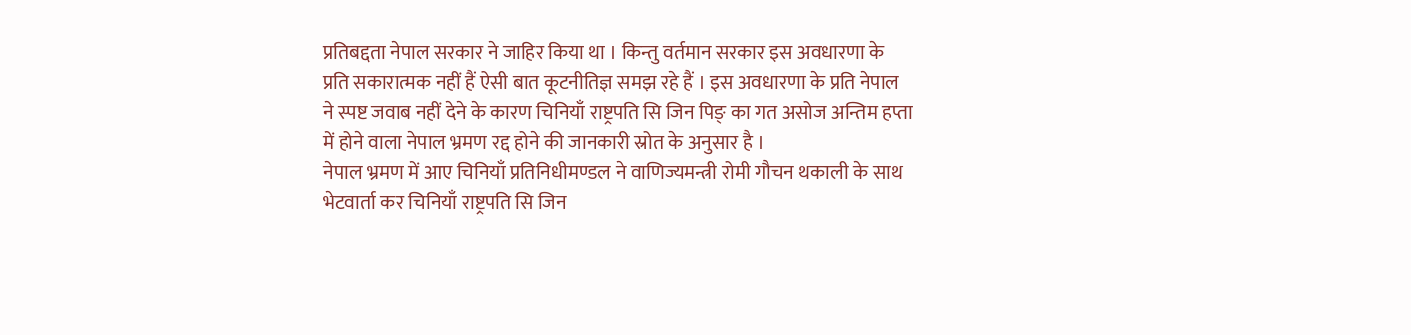प्रतिबद्दता नेपाल सरकार ने जाहिर किया था । किन्तु वर्तमान सरकार इस अवधारणा के प्रति सकारात्मक नहीं हैं ऐसी बात कूटनीतिज्ञ समझ रहे हैं । इस अवधारणा के प्रति नेपाल ने स्पष्ट जवाब नहीं देने के कारण चिनियाँ राष्ट्रपति सि जिन पिङ् का गत असोज अन्तिम हप्ता में होने वाला नेपाल भ्रमण रद्द होने की जानकारी स्रोत के अनुसार है ।
नेपाल भ्रमण में आए चिनियाँ प्रतिनिधीमण्डल ने वाणिज्यमन्त्री रोमी गौचन थकाली के साथ भेटवार्ता कर चिनियाँ राष्ट्रपति सि जिन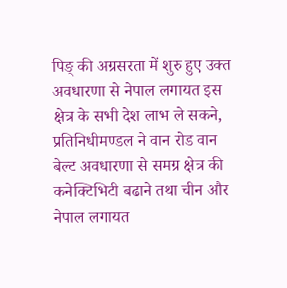पिङ् की अग्रसरता में शुरु हुए उक्त अवधारणा से नेपाल लगायत इस क्षेत्र के सभी देश लाभ ले सकने, प्रतिनिधीमण्डल ने वान रोड वान बेल्ट अवधारणा से समग्र क्षेत्र की कनेक्टिभिटी बढाने तथा चीन और नेपाल लगायत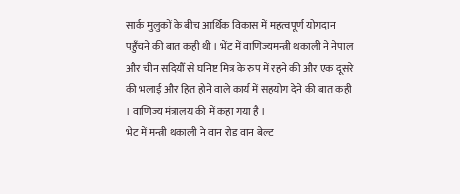सार्क मुलुकों के बीच आर्थिक विकास में महत्वपूर्ण योगदान पहुँचने की बात कही थी । भेंट में वाणिज्यमन्त्री थकाली ने नेपाल और चीन सदियौँ से घनिष्ट मित्र के रुप में रहने की और एक दूसरे की भलाई और हित होने वाले कार्य में सहयोग देने की बात कही । वाणिज्य मंत्रालय की में कहा गया है ।
भेट में मन्त्री थकाली ने वान रोड वान बेल्ट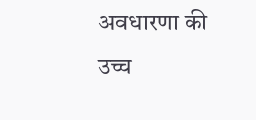अवधारणा की उच्च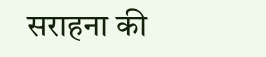सराहना की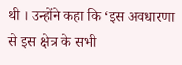थी । उन्होंने कहा कि ‘इस अवधारणा से इस क्षेत्र के सभी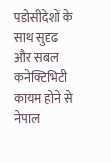पडोसीदेशों के साथ सुदृढ और सबल कनेक्टिभिटी कायम होने से नेपाल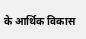के आर्थिक विकास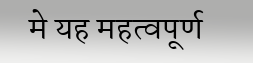मे यह महत्वपूर्ण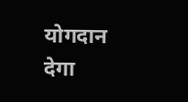योगदान देगा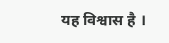यह विश्वास है ।